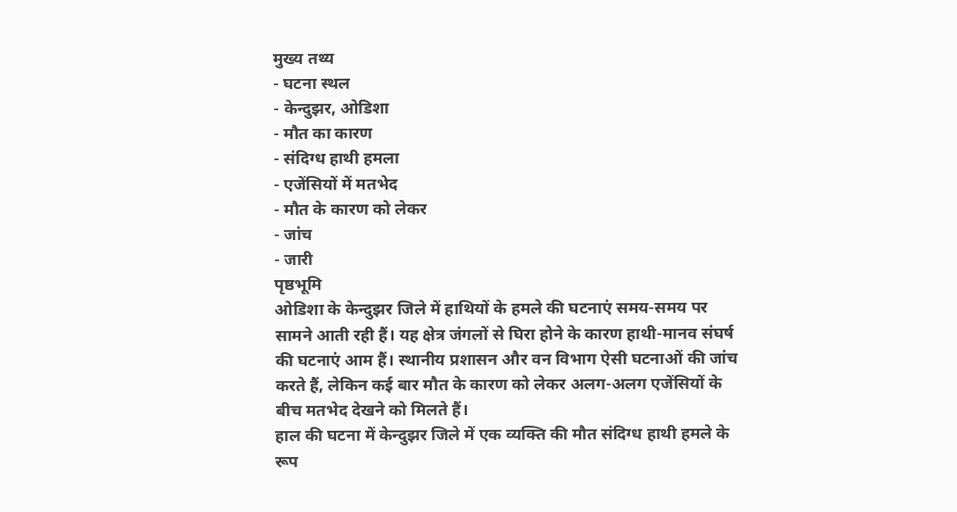मुख्य तथ्य
- घटना स्थल
- केन्दुझर, ओडिशा
- मौत का कारण
- संदिग्ध हाथी हमला
- एजेंसियों में मतभेद
- मौत के कारण को लेकर
- जांच
- जारी
पृष्ठभूमि
ओडिशा के केन्दुझर जिले में हाथियों के हमले की घटनाएं समय-समय पर सामने आती रही हैं। यह क्षेत्र जंगलों से घिरा होने के कारण हाथी-मानव संघर्ष की घटनाएं आम हैं। स्थानीय प्रशासन और वन विभाग ऐसी घटनाओं की जांच करते हैं, लेकिन कई बार मौत के कारण को लेकर अलग-अलग एजेंसियों के बीच मतभेद देखने को मिलते हैं।
हाल की घटना में केन्दुझर जिले में एक व्यक्ति की मौत संदिग्ध हाथी हमले के रूप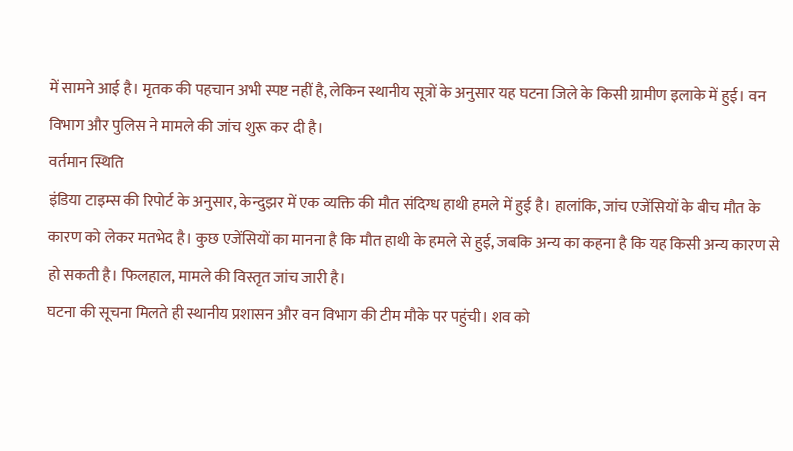में सामने आई है। मृतक की पहचान अभी स्पष्ट नहीं है, लेकिन स्थानीय सूत्रों के अनुसार यह घटना जिले के किसी ग्रामीण इलाके में हुई। वन विभाग और पुलिस ने मामले की जांच शुरू कर दी है।
वर्तमान स्थिति
इंडिया टाइम्स की रिपोर्ट के अनुसार, केन्दुझर में एक व्यक्ति की मौत संदिग्ध हाथी हमले में हुई है। हालांकि, जांच एजेंसियों के बीच मौत के कारण को लेकर मतभेद है। कुछ एजेंसियों का मानना है कि मौत हाथी के हमले से हुई, जबकि अन्य का कहना है कि यह किसी अन्य कारण से हो सकती है। फिलहाल, मामले की विस्तृत जांच जारी है।
घटना की सूचना मिलते ही स्थानीय प्रशासन और वन विभाग की टीम मौके पर पहुंची। शव को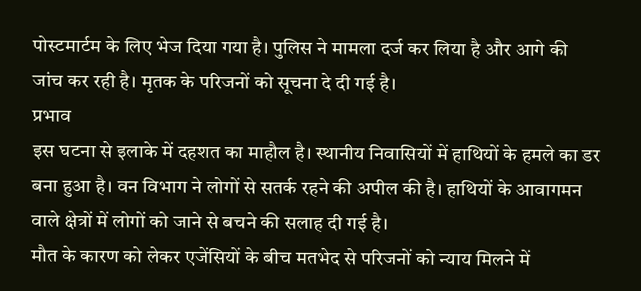पोस्टमार्टम के लिए भेज दिया गया है। पुलिस ने मामला दर्ज कर लिया है और आगे की जांच कर रही है। मृतक के परिजनों को सूचना दे दी गई है।
प्रभाव
इस घटना से इलाके में दहशत का माहौल है। स्थानीय निवासियों में हाथियों के हमले का डर बना हुआ है। वन विभाग ने लोगों से सतर्क रहने की अपील की है। हाथियों के आवागमन वाले क्षेत्रों में लोगों को जाने से बचने की सलाह दी गई है।
मौत के कारण को लेकर एजेंसियों के बीच मतभेद से परिजनों को न्याय मिलने में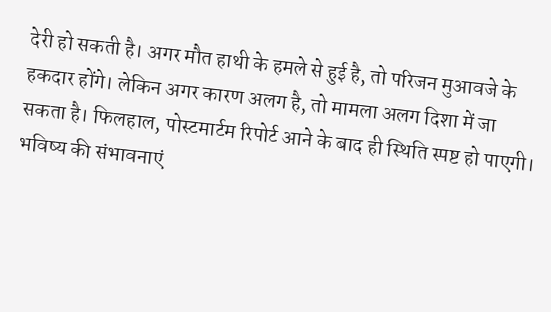देरी हो सकती है। अगर मौत हाथी के हमले से हुई है, तो परिजन मुआवजे के हकदार होंगे। लेकिन अगर कारण अलग है, तो मामला अलग दिशा में जा सकता है। फिलहाल, पोस्टमार्टम रिपोर्ट आने के बाद ही स्थिति स्पष्ट हो पाएगी।
भविष्य की संभावनाएं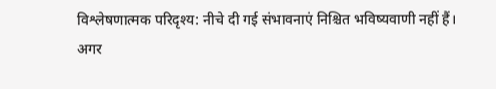विश्लेषणात्मक परिदृश्य: नीचे दी गई संभावनाएं निश्चित भविष्यवाणी नहीं हैं।
अगर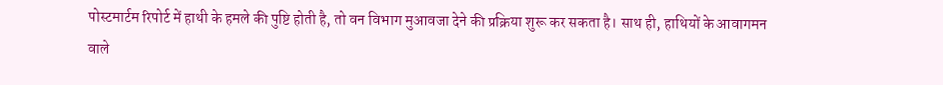पोस्टमार्टम रिपोर्ट में हाथी के हमले की पुष्टि होती है, तो वन विभाग मुआवजा देने की प्रक्रिया शुरू कर सकता है। साथ ही, हाथियों के आवागमन वाले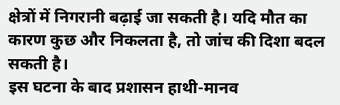क्षेत्रों में निगरानी बढ़ाई जा सकती है। यदि मौत का कारण कुछ और निकलता है, तो जांच की दिशा बदल सकती है।
इस घटना के बाद प्रशासन हाथी-मानव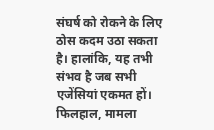संघर्ष को रोकने के लिए ठोस कदम उठा सकता है। हालांकि, यह तभी संभव है जब सभी एजेंसियां एकमत हों। फिलहाल, मामला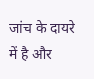जांच के दायरे में है और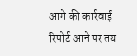आगे की कार्रवाई रिपोर्ट आने पर तय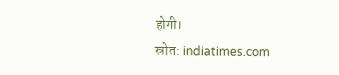होगी।
स्रोत: indiatimes.com